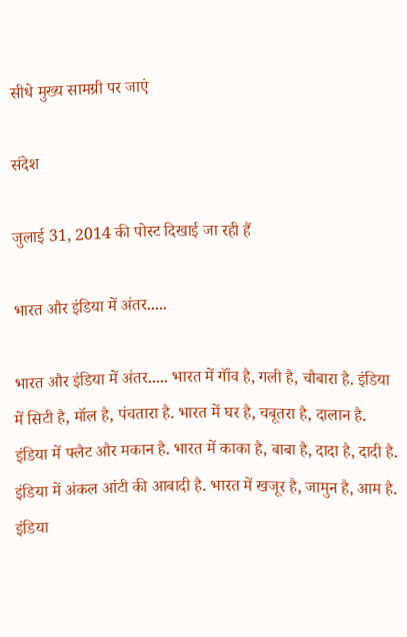सीधे मुख्य सामग्री पर जाएं

संदेश

जुलाई 31, 2014 की पोस्ट दिखाई जा रही हैं

भारत और इंडिया में अंतर.....

भारत और इंडिया में अंतर..... भारत में गॉंव है, गली है, चौबारा है. इंडिया में सिटी है, मॉल है, पंचतारा है. भारत में घर है, चबूतरा है, दालान है. इंडिया में फ्लैट और मकान है. भारत में काका है, बाबा है, दादा है, दादी है. इंडिया में अंकल आंटी की आबादी है. भारत में खजूर है, जामुन है, आम है. इंडिया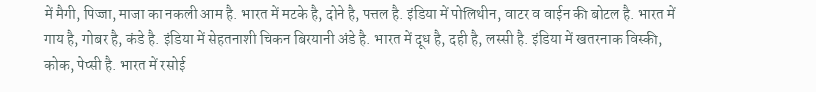में मैगी, पिज्जा, माजा का नकली आम है. भारत में मटके है, दोने है, पत्तल है. इंडिया में पोलिथीन, वाटर व वाईन की बोटल है. भारत में गाय है, गोबर है, कंडे है. इंडिया में सेहतनाशी चिकन बिरयानी अंडे है. भारत में दूध है, दही है, लस्सी है. इंडिया में खतरनाक विस्की, कोक, पेप्सी है. भारत में रसोई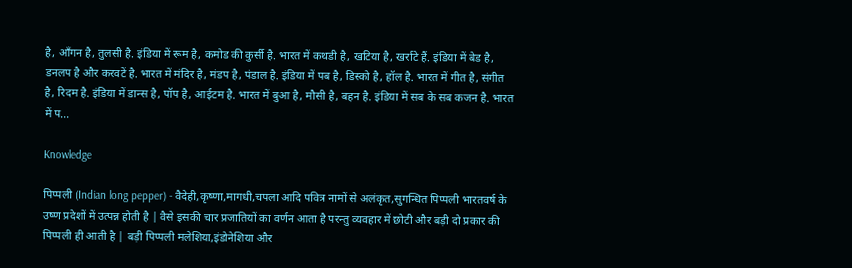है, आँगन है, तुलसी है. इंडिया में रूम है, कमोड की कुर्सी है. भारत में कथडी है, खटिया है, खर्राटे हैं. इंडिया में बेड है, डनलप है और करवटें है. भारत में मंदिर है, मंडप है, पंडाल है. इंडिया में पब है, डिस्को है, हॉल है. भारत में गीत है, संगीत है, रिदम है. इंडिया में डान्स है, पॉप है, आईटम है. भारत में बुआ है, मौसी है, बहन है. इंडिया में सब के सब कजन है. भारत में प...

Knowledge

पिप्पली (Indian long pepper) - वैदेही,कृष्णा,मागधी,चपला आदि पवित्र नामों से अलंकृत,सुगन्धित पिप्पली भारतवर्ष के उष्ण प्रदेशों में उत्पन्न होती है | वैसे इसकी चार प्रजातियों का वर्णन आता है परन्तु व्यवहार में छोटी और बड़ी दो प्रकार की पिप्पली ही आती है | बड़ी पिप्पली मलेशिया,इंडोनेशिया और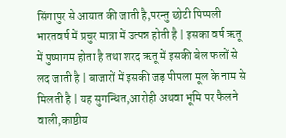सिंगापुर से आयात की जाती है,परन्तु छोटी पिप्पली भारतवर्ष में प्रचुर मात्रा में उत्पन्न होती है | इसका वर्ष ऋतू में पुष्पागम होता है तथा शरद ऋतू में इसकी बेल फलों से लद जाती है | बाजारों में इसकी जड़ पीपला मूल के नाम से मिलती है | यह सुगन्धित,आरोही अथवा भूमि पर फैलने वाली,काष्ठीय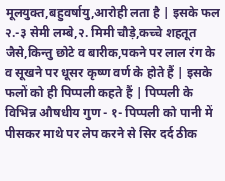मूलयुक्त,बहुवर्षायु,आरोही लता है | इसके फल २.-३ सेमी लम्बे,२. मिमी चौड़े,कच्चे शहतूत जैसे,किन्तु छोटे व बारीक,पकने पर लाल रंग के व सूखने पर धूसर कृष्ण वर्ण के होते हैं | इसके फलों को ही पिप्पली कहते हैं | पिप्पली के विभिन्न औषधीय गुण - १- पिप्पली को पानी में पीसकर माथे पर लेप करने से सिर दर्द ठीक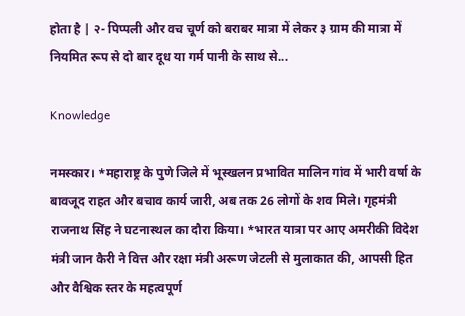होता है | २- पिप्पली और वच चूर्ण को बराबर मात्रा में लेकर ३ ग्राम की मात्रा में नियमित रूप से दो बार दूध या गर्म पानी के साथ से...

Knowledge

नमस्कार। *महाराष्ट्र के पुणे जिले में भूस्खलन प्रभावित मालिन गांव में भारी वर्षा के बावजूद राहत और बचाव कार्य जारी, अब तक 26 लोगों के शव मिले। गृहमंत्री राजनाथ सिंह ने घटनास्थल का दौरा किया। *भारत यात्रा पर आए अमरीकी विदेश मंत्री जान कैरी ने वित्त और रक्षा मंत्री अरूण जेटली से मुलाकात की, आपसी हित और वैश्विक स्तर के महत्वपूर्ण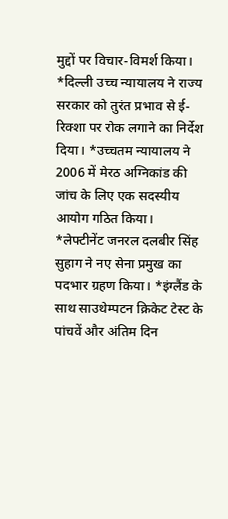मुद्दों पर विचार-विमर्श किया। *दिल्ली उच्च न्यायालय ने राज्य सरकार को तुरंत प्रभाव से ई-रिक्शा पर रोक लगाने का निर्देश दिया। *उच्चतम न्यायालय ने 2006 में मेरठ अग्निकांड की जांच के लिए एक सदस्यीय आयोग गठित किया। *लेफ्टीनेंट जनरल दलबीर सिंह सुहाग ने नए सेना प्रमुख का पदभार ग्रहण किया। *इंग्लैंड के साथ साउथेम्पटन क्रिकेट टेस्ट के पांचवें और अंतिम दिन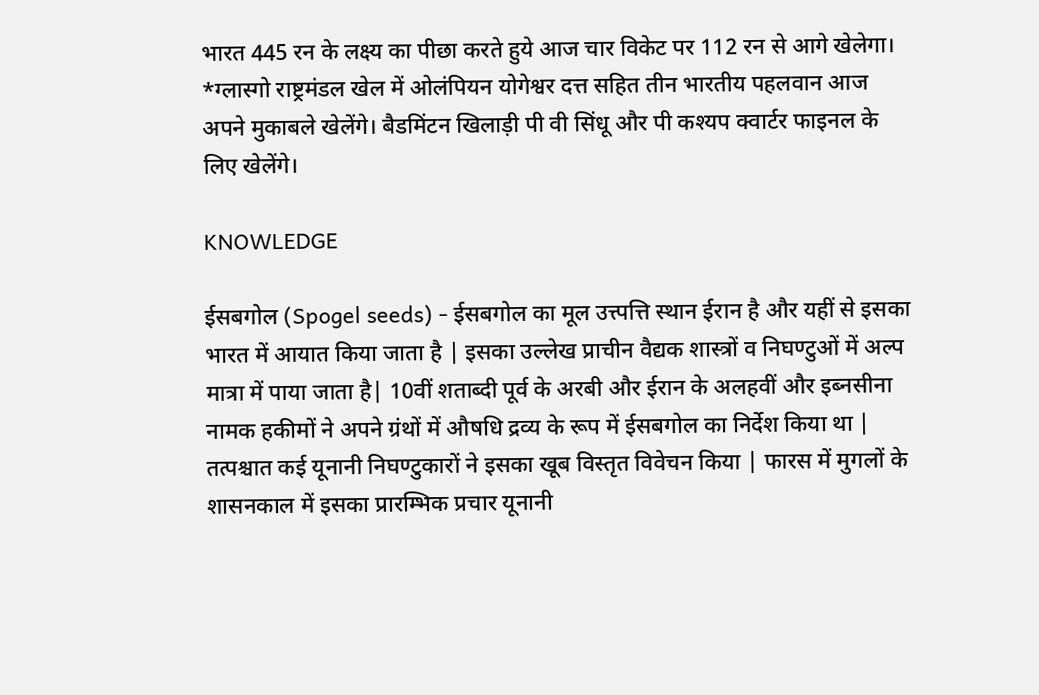भारत 445 रन के लक्ष्य का पीछा करते हुये आज चार विकेट पर 112 रन से आगे खेलेगा। *ग्लास्गो राष्ट्रमंडल खेल में ओलंपियन योगेश्वर दत्त सहित तीन भारतीय पहलवान आज अपने मुकाबले खेलेंगे। बैडमिंटन खिलाड़ी पी वी सिंधू और पी कश्यप क्वार्टर फाइनल के लिए खेलेंगे।

KNOWLEDGE

ईसबगोल (Spogel seeds) - ईसबगोल का मूल उत्त्पत्ति स्थान ईरान है और यहीं से इसका भारत में आयात किया जाता है | इसका उल्लेख प्राचीन वैद्यक शास्त्रों व निघण्टुओं में अल्प मात्रा में पाया जाता है| 10वीं शताब्दी पूर्व के अरबी और ईरान के अलहवीं और इब्नसीना नामक हकीमों ने अपने ग्रंथों में औषधि द्रव्य के रूप में ईसबगोल का निर्देश किया था | तत्पश्चात कई यूनानी निघण्टुकारों ने इसका खूब विस्तृत विवेचन किया | फारस में मुगलों के शासनकाल में इसका प्रारम्भिक प्रचार यूनानी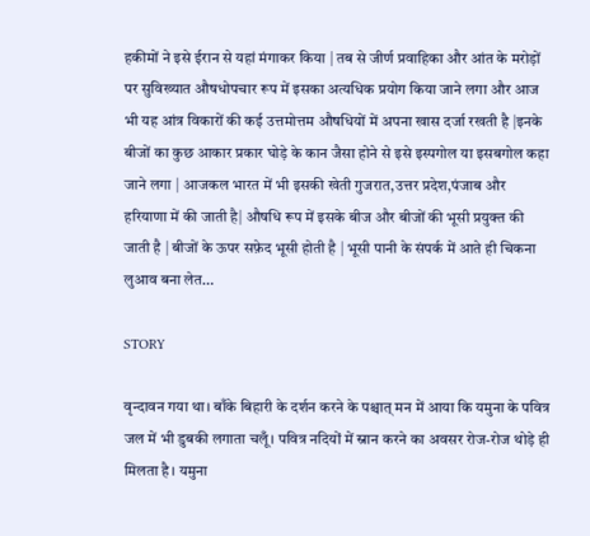हकीमों ने इसे ईरान से यहां मंगाकर किया | तब से जीर्ण प्रवाहिका और आंत के मरोड़ों पर सुविख्यात औषधोपचार रूप में इसका अत्यधिक प्रयोग किया जाने लगा और आज भी यह आंत्र विकारों की कई उत्तमोत्तम औषधियों में अपना खास दर्जा रखती है |इनके बीजों का कुछ आकार प्रकार घोड़े के कान जैसा होने से इसे इस्पगोल या इसबगोल कहा जाने लगा | आजकल भारत में भी इसकी खेती गुजरात,उत्तर प्रदेश,पंजाब और हरियाणा में की जाती है| औषधि रूप में इसके बीज और बीजों की भूसी प्रयुक्त की जाती है | बीजों के ऊपर सफ़ेद भूसी होती है | भूसी पानी के संपर्क में आते ही चिकना लुआव बना लेत...

STORY

वृन्दावन गया था। बाँके बिहारी के दर्शन करने के पश्चात् मन में आया कि यमुना के पवित्र जल में भी डुबकी लगाता चलूँ। पवित्र नदियों में स्नान करने का अवसर रोज-रोज थोड़े ही मिलता है। यमुना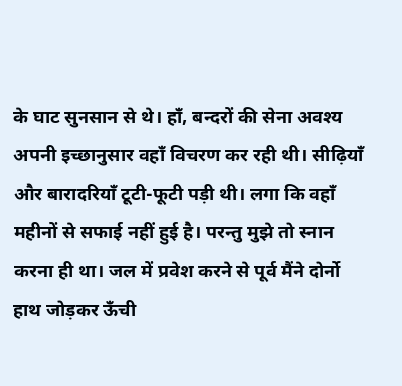के घाट सुनसान से थे। हाँ, बन्दरों की सेना अवश्य अपनी इच्छानुसार वहाँ विचरण कर रही थी। सीढ़ियाँ और बारादरियाँ टूटी-फूटी पड़ी थी। लगा कि वहाँ महीनों से सफाई नहीं हुई है। परन्तु मुझे तो स्नान करना ही था। जल में प्रवेश करने से पूर्व मैंने दोर्नो हाथ जोड़कर ऊँची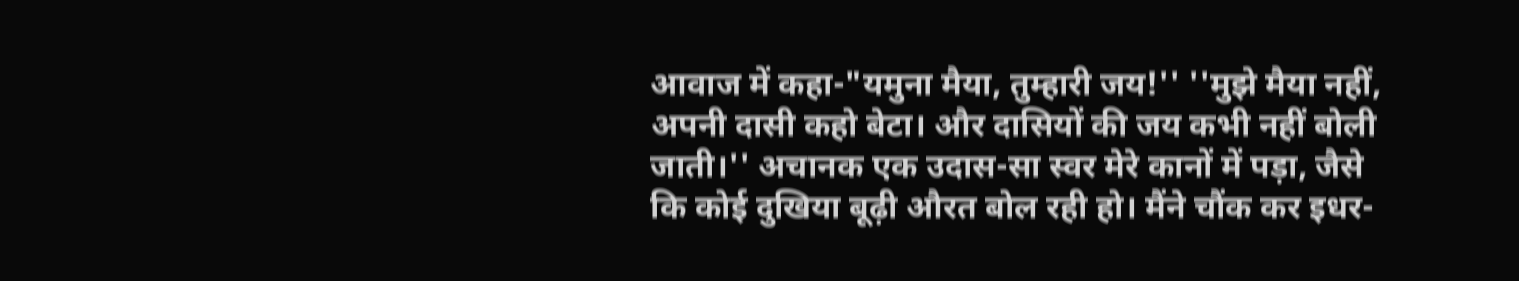आवाज में कहा-"यमुना मैया, तुम्हारी जय!'' ''मुझे मैया नहीं, अपनी दासी कहो बेटा। और दासियों की जय कभी नहीं बोली जाती।'' अचानक एक उदास-सा स्वर मेरे कानों में पड़ा, जैसे कि कोई दुखिया बूढ़ी औरत बोल रही हो। मैंने चौंक कर इधर-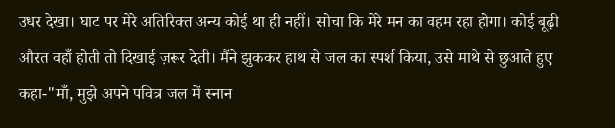उधर देखा। घाट पर मेरे अतिरिक्त अन्य कोई था ही नहीं। सोचा कि मेरे मन का वहम रहा होगा। कोई बूढ़ी औरत वहाँ होती तो दिखाई ज़रूर देती। मैंने झुककर हाथ से जल का स्पर्श किया, उसे माथे से छुआते हुए कहा-"माँ, मुझे अपने पवित्र जल में स्नान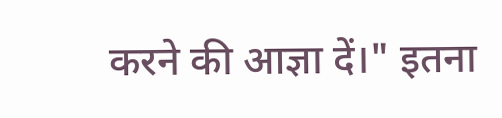करने की आज्ञा दें।" इतना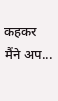कहकर मैंने अप...